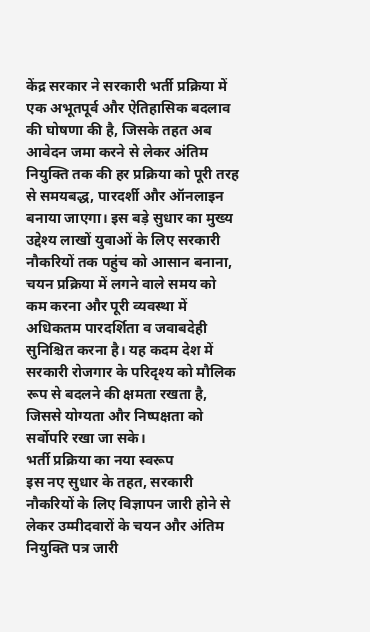केंद्र सरकार ने सरकारी भर्ती प्रक्रिया में एक अभूतपूर्व और ऐतिहासिक बदलाव की घोषणा की है, जिसके तहत अब आवेदन जमा करने से लेकर अंतिम नियुक्ति तक की हर प्रक्रिया को पूरी तरह से समयबद्ध, पारदर्शी और ऑनलाइन बनाया जाएगा। इस बड़े सुधार का मुख्य उद्देश्य लाखों युवाओं के लिए सरकारी नौकरियों तक पहुंच को आसान बनाना, चयन प्रक्रिया में लगने वाले समय को कम करना और पूरी व्यवस्था में अधिकतम पारदर्शिता व जवाबदेही सुनिश्चित करना है। यह कदम देश में सरकारी रोजगार के परिदृश्य को मौलिक रूप से बदलने की क्षमता रखता है, जिससे योग्यता और निष्पक्षता को सर्वोपरि रखा जा सके।
भर्ती प्रक्रिया का नया स्वरूप
इस नए सुधार के तहत, सरकारी नौकरियों के लिए विज्ञापन जारी होने से लेकर उम्मीदवारों के चयन और अंतिम नियुक्ति पत्र जारी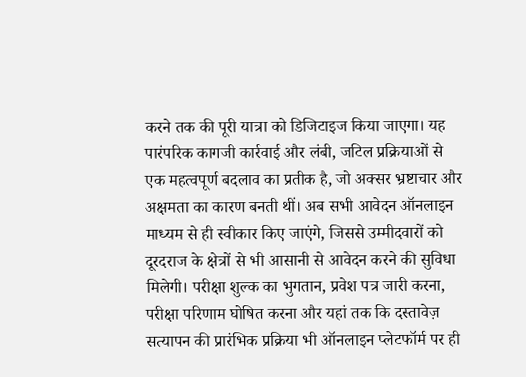करने तक की पूरी यात्रा को डिजिटाइज किया जाएगा। यह पारंपरिक कागजी कार्रवाई और लंबी, जटिल प्रक्रियाओं से एक महत्वपूर्ण बदलाव का प्रतीक है, जो अक्सर भ्रष्टाचार और अक्षमता का कारण बनती थीं। अब सभी आवेदन ऑनलाइन माध्यम से ही स्वीकार किए जाएंगे, जिससे उम्मीदवारों को दूरदराज के क्षेत्रों से भी आसानी से आवेदन करने की सुविधा मिलेगी। परीक्षा शुल्क का भुगतान, प्रवेश पत्र जारी करना, परीक्षा परिणाम घोषित करना और यहां तक कि दस्तावेज़ सत्यापन की प्रारंभिक प्रक्रिया भी ऑनलाइन प्लेटफॉर्म पर ही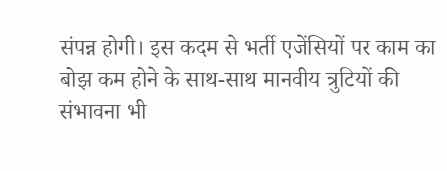संपन्न होगी। इस कदम से भर्ती एजेंसियों पर काम का बोझ कम होने के साथ-साथ मानवीय त्रुटियों की संभावना भी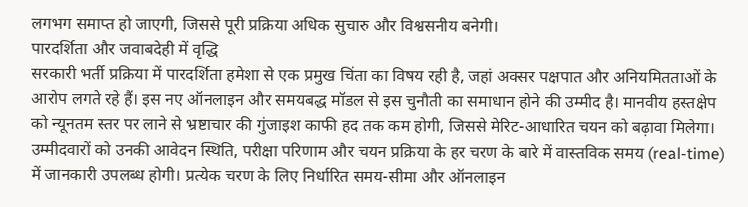लगभग समाप्त हो जाएगी, जिससे पूरी प्रक्रिया अधिक सुचारु और विश्वसनीय बनेगी।
पारदर्शिता और जवाबदेही में वृद्धि
सरकारी भर्ती प्रक्रिया में पारदर्शिता हमेशा से एक प्रमुख चिंता का विषय रही है, जहां अक्सर पक्षपात और अनियमितताओं के आरोप लगते रहे हैं। इस नए ऑनलाइन और समयबद्ध मॉडल से इस चुनौती का समाधान होने की उम्मीद है। मानवीय हस्तक्षेप को न्यूनतम स्तर पर लाने से भ्रष्टाचार की गुंजाइश काफी हद तक कम होगी, जिससे मेरिट-आधारित चयन को बढ़ावा मिलेगा। उम्मीदवारों को उनकी आवेदन स्थिति, परीक्षा परिणाम और चयन प्रक्रिया के हर चरण के बारे में वास्तविक समय (real-time) में जानकारी उपलब्ध होगी। प्रत्येक चरण के लिए निर्धारित समय-सीमा और ऑनलाइन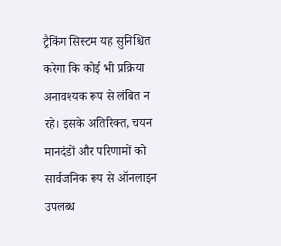ट्रैकिंग सिस्टम यह सुनिश्चित करेगा कि कोई भी प्रक्रिया अनावश्यक रूप से लंबित न रहे। इसके अतिरिक्त, चयन मानदंडों और परिणामों को सार्वजनिक रूप से ऑनलाइन उपलब्ध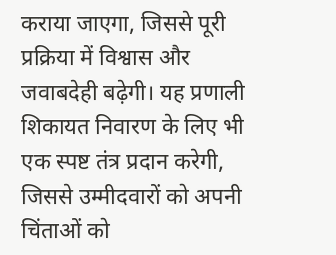कराया जाएगा, जिससे पूरी प्रक्रिया में विश्वास और जवाबदेही बढ़ेगी। यह प्रणाली शिकायत निवारण के लिए भी एक स्पष्ट तंत्र प्रदान करेगी, जिससे उम्मीदवारों को अपनी चिंताओं को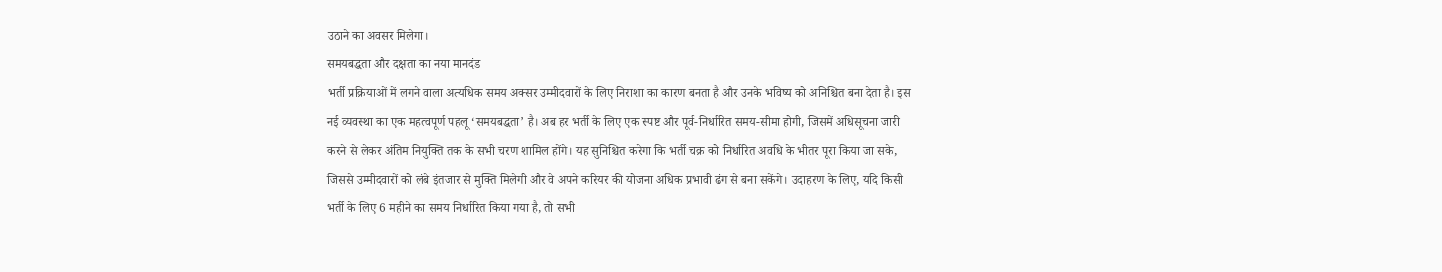उठाने का अवसर मिलेगा।
समयबद्धता और दक्षता का नया मानदंड
भर्ती प्रक्रियाओं में लगने वाला अत्यधिक समय अक्सर उम्मीदवारों के लिए निराशा का कारण बनता है और उनके भविष्य को अनिश्चित बना देता है। इस नई व्यवस्था का एक महत्वपूर्ण पहलू ‘समयबद्धता’ है। अब हर भर्ती के लिए एक स्पष्ट और पूर्व-निर्धारित समय-सीमा होगी, जिसमें अधिसूचना जारी करने से लेकर अंतिम नियुक्ति तक के सभी चरण शामिल होंगे। यह सुनिश्चित करेगा कि भर्ती चक्र को निर्धारित अवधि के भीतर पूरा किया जा सके, जिससे उम्मीदवारों को लंबे इंतजार से मुक्ति मिलेगी और वे अपने करियर की योजना अधिक प्रभावी ढंग से बना सकेंगे। उदाहरण के लिए, यदि किसी भर्ती के लिए 6 महीने का समय निर्धारित किया गया है, तो सभी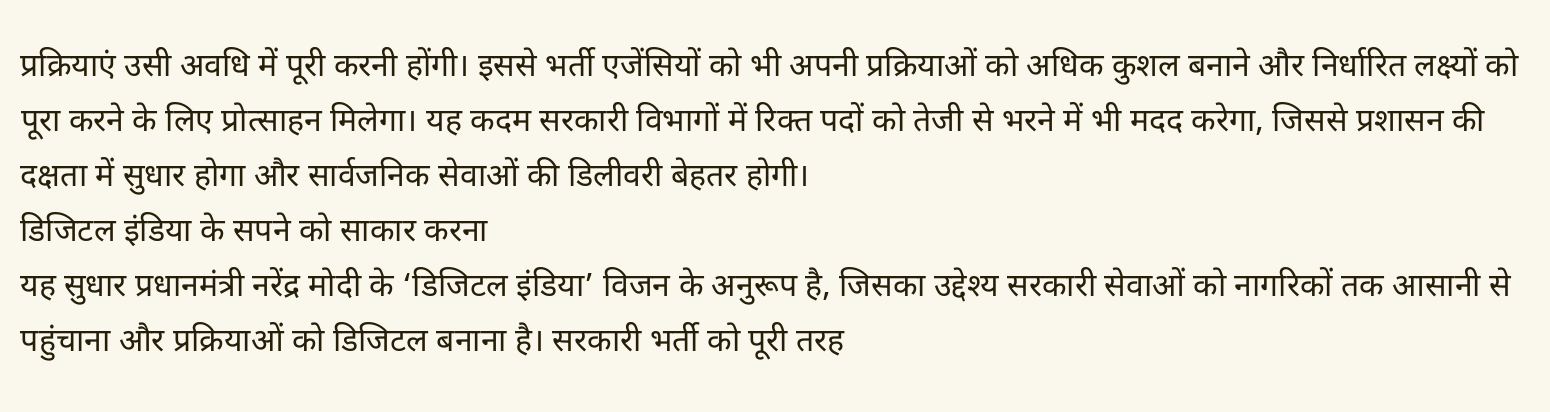प्रक्रियाएं उसी अवधि में पूरी करनी होंगी। इससे भर्ती एजेंसियों को भी अपनी प्रक्रियाओं को अधिक कुशल बनाने और निर्धारित लक्ष्यों को पूरा करने के लिए प्रोत्साहन मिलेगा। यह कदम सरकारी विभागों में रिक्त पदों को तेजी से भरने में भी मदद करेगा, जिससे प्रशासन की दक्षता में सुधार होगा और सार्वजनिक सेवाओं की डिलीवरी बेहतर होगी।
डिजिटल इंडिया के सपने को साकार करना
यह सुधार प्रधानमंत्री नरेंद्र मोदी के ‘डिजिटल इंडिया’ विजन के अनुरूप है, जिसका उद्देश्य सरकारी सेवाओं को नागरिकों तक आसानी से पहुंचाना और प्रक्रियाओं को डिजिटल बनाना है। सरकारी भर्ती को पूरी तरह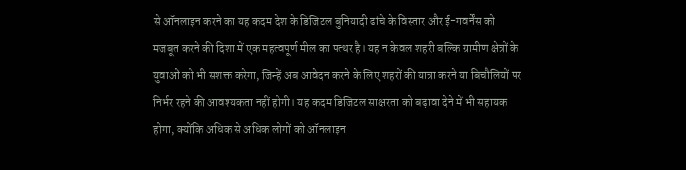से ऑनलाइन करने का यह कदम देश के डिजिटल बुनियादी ढांचे के विस्तार और ई-गवर्नेंस को मजबूत करने की दिशा में एक महत्वपूर्ण मील का पत्थर है। यह न केवल शहरी बल्कि ग्रामीण क्षेत्रों के युवाओं को भी सशक्त करेगा, जिन्हें अब आवेदन करने के लिए शहरों की यात्रा करने या बिचौलियों पर निर्भर रहने की आवश्यकता नहीं होगी। यह कदम डिजिटल साक्षरता को बढ़ावा देने में भी सहायक होगा, क्योंकि अधिक से अधिक लोगों को ऑनलाइन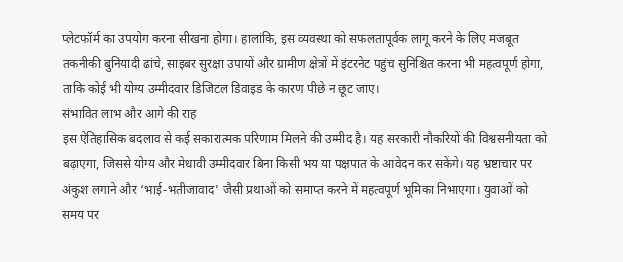प्लेटफॉर्म का उपयोग करना सीखना होगा। हालांकि, इस व्यवस्था को सफलतापूर्वक लागू करने के लिए मजबूत तकनीकी बुनियादी ढांचे, साइबर सुरक्षा उपायों और ग्रामीण क्षेत्रों में इंटरनेट पहुंच सुनिश्चित करना भी महत्वपूर्ण होगा, ताकि कोई भी योग्य उम्मीदवार डिजिटल डिवाइड के कारण पीछे न छूट जाए।
संभावित लाभ और आगे की राह
इस ऐतिहासिक बदलाव से कई सकारात्मक परिणाम मिलने की उम्मीद है। यह सरकारी नौकरियों की विश्वसनीयता को बढ़ाएगा, जिससे योग्य और मेधावी उम्मीदवार बिना किसी भय या पक्षपात के आवेदन कर सकेंगे। यह भ्रष्टाचार पर अंकुश लगाने और ‘भाई-भतीजावाद’ जैसी प्रथाओं को समाप्त करने में महत्वपूर्ण भूमिका निभाएगा। युवाओं को समय पर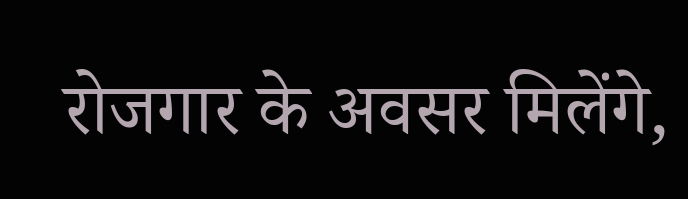रोजगार के अवसर मिलेंगे,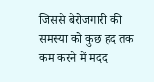जिससे बेरोजगारी की समस्या को कुछ हद तक कम करने में मदद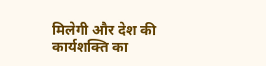मिलेगी और देश की कार्यशक्ति का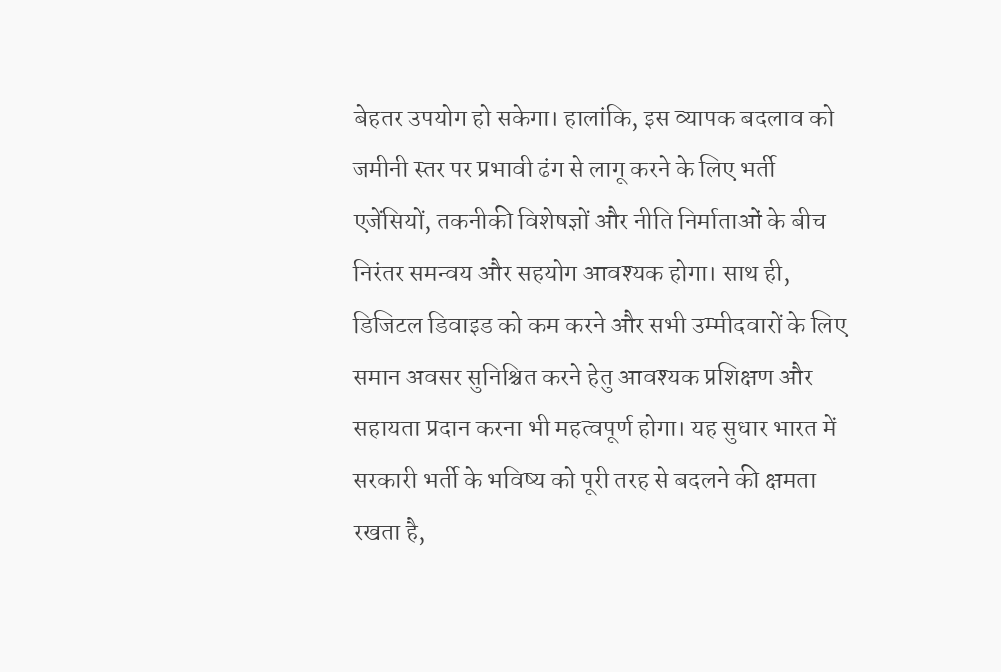बेहतर उपयोग हो सकेगा। हालांकि, इस व्यापक बदलाव को जमीनी स्तर पर प्रभावी ढंग से लागू करने के लिए भर्ती एजेंसियों, तकनीकी विशेषज्ञों और नीति निर्माताओं के बीच निरंतर समन्वय और सहयोग आवश्यक होगा। साथ ही, डिजिटल डिवाइड को कम करने और सभी उम्मीदवारों के लिए समान अवसर सुनिश्चित करने हेतु आवश्यक प्रशिक्षण और सहायता प्रदान करना भी महत्वपूर्ण होगा। यह सुधार भारत में सरकारी भर्ती के भविष्य को पूरी तरह से बदलने की क्षमता रखता है,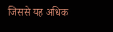जिससे यह अधिक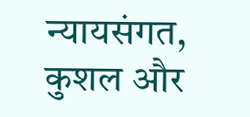न्यायसंगत, कुशल और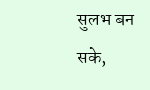सुलभ बन सके,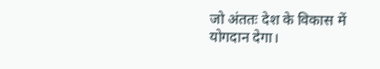जो अंततः देश के विकास में योगदान देगा।